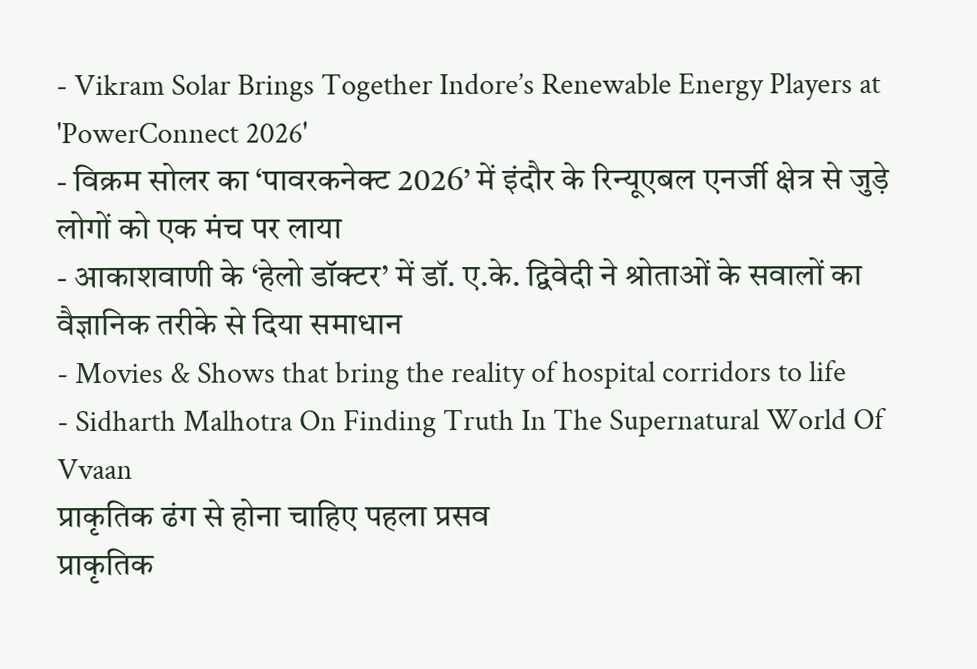- Vikram Solar Brings Together Indore’s Renewable Energy Players at 'PowerConnect 2026'
- विक्रम सोलर का ‘पावरकनेक्ट 2026’ में इंदौर के रिन्यूएबल एनर्जी क्षेत्र से जुड़े लोगों को एक मंच पर लाया
- आकाशवाणी के ‘हेलो डॉक्टर’ में डॉ. ए.के. द्विवेदी ने श्रोताओं के सवालों का वैज्ञानिक तरीके से दिया समाधान
- Movies & Shows that bring the reality of hospital corridors to life
- Sidharth Malhotra On Finding Truth In The Supernatural World Of Vvaan
प्राकृतिक ढंग से होना चाहिए पहला प्रसव
प्राकृतिक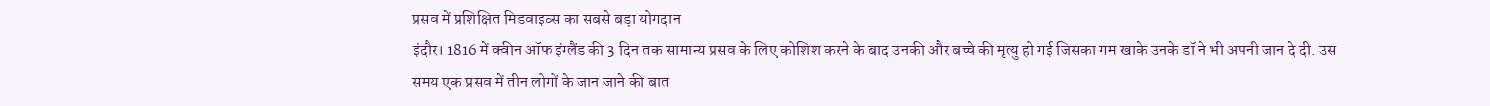प्रसव में प्रशिक्षित मिडवाइव्स का सबसे बड़ा योगदान
इंदौर। 1816 में क्वीन ऑफ इंग्लैंड की 3 दिन तक सामान्य प्रसव के लिए कोशिश करने के बाद उनकी और बच्चे की मृत्यु हो गई जिसका गम खाके उनके डॉ ने भी अपनी जान दे दी. उस समय एक प्रसव में तीन लोगों के जान जाने की बात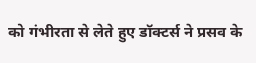को गंभीरता से लेते हुए डॉक्टर्स ने प्रसव के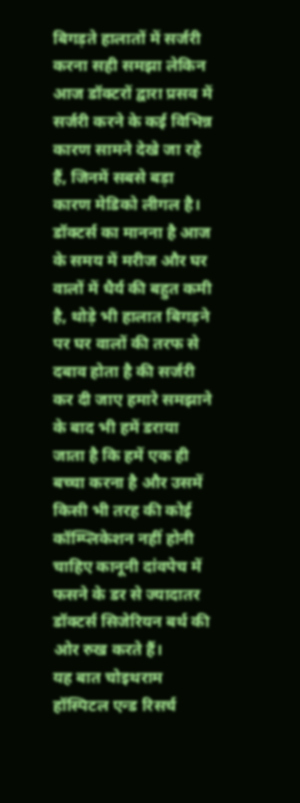बिगड़ते हालातों में सर्जरी करना सही समझा लेकिन आज डॉक्टरों द्वारा प्रसव में सर्जरी करने के कई विभिन्न कारण सामने देखे जा रहे हैं, जिनमें सबसे बड़ा कारण मेडिको लीगल है।
डॉक्टर्स का मानना है आज के समय में मरीज और घर वालों में धैर्य की बहुत कमी है, थोड़े भी हालात बिगड़ने पर घर वालों की तरफ से दबाव होता है की सर्जरी कर दी जाए हमारे समझाने के बाद भी हमें डराया जाता है कि हमें एक ही बच्चा करना है और उसमें किसी भी तरह की कोई कॉम्प्लिकेशन नहीं होनी चाहिए कानूनी दांवपेच में फसने के डर से ज्यादातर डॉक्टर्स सिजेरियन बर्थ की ओर रुख करते हैं।
यह बात चोइथराम हॉस्पिटल एन्ड रिसर्च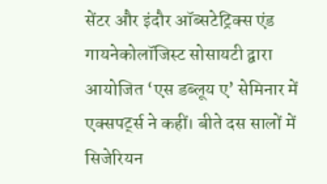सेंटर और इंदौर ऑब्सटेट्रिक्स एंड गायनेकोलॉजिस्ट सोसायटी द्वारा आयोजित ‘एस डब्लूय ए’ सेमिनार में एक्सपर्ट्स ने कहीं। बीते दस सालों में सिजेरियन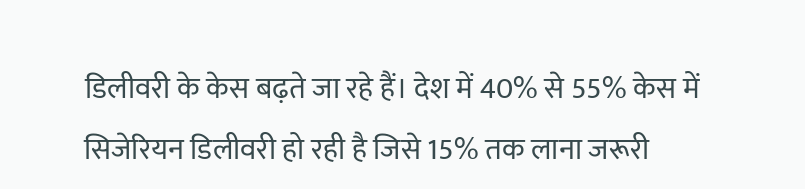डिलीवरी के केस बढ़ते जा रहे हैं। देश में 40% से 55% केस में सिजेरियन डिलीवरी हो रही है जिसे 15% तक लाना जरूरी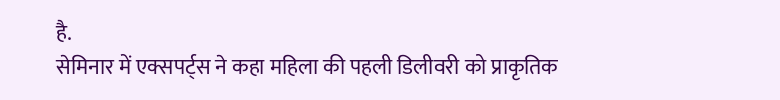है.
सेमिनार में एक्सपर्ट्स ने कहा महिला की पहली डिलीवरी को प्राकृतिक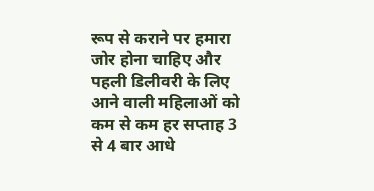रूप से कराने पर हमारा जोर होना चाहिए और पहली डिलीवरी के लिए आने वाली महिलाओं को कम से कम हर सप्ताह 3 से 4 बार आधे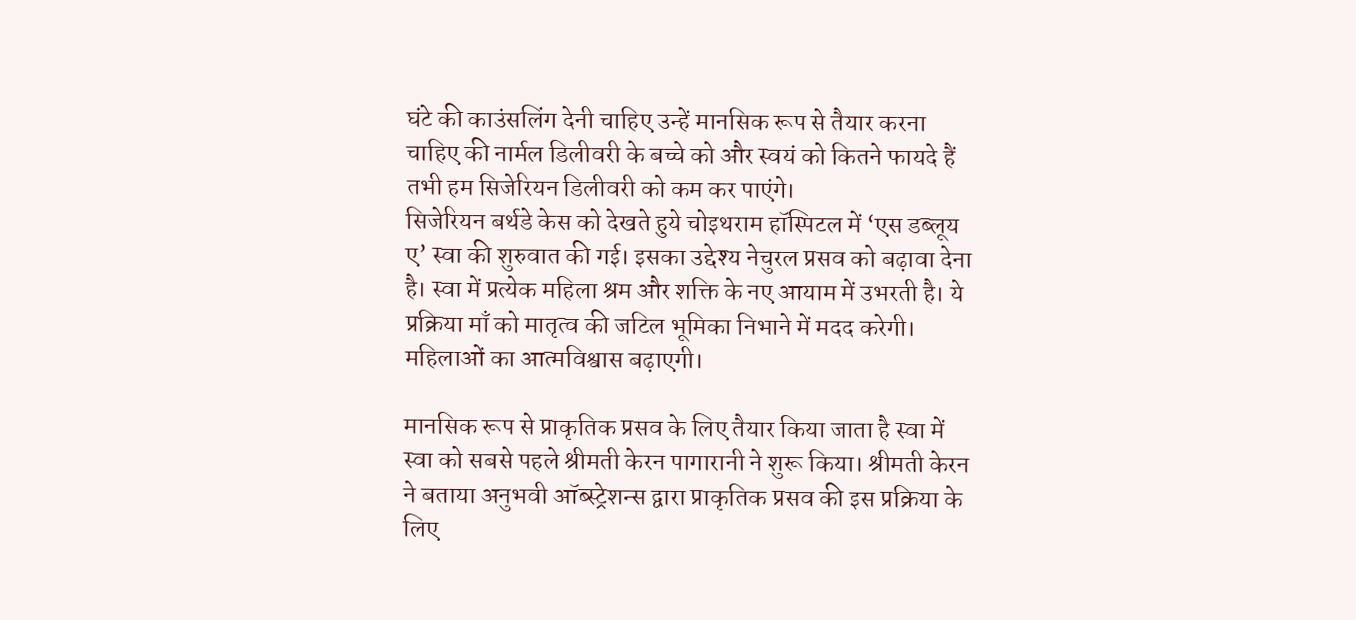घंटे की काउंसलिंग देनी चाहिए उन्हें मानसिक रूप से तैयार करना चाहिए की नार्मल डिलीवरी के बच्चे को और स्वयं को कितने फायदे हैं तभी हम सिजेरियन डिलीवरी को कम कर पाएंगे।
सिजेरियन बर्थडे केस को देखते हुये चोइथराम हॉस्पिटल में ‘एस डब्लूय ए’ स्वा की शुरुवात की गई। इसका उद्देश्य नेचुरल प्रसव को बढ़ावा देना है। स्वा में प्रत्येक महिला श्रम और शक्ति के नए आयाम में उभरती है। ये प्रक्रिया माँ को मातृत्व की जटिल भूमिका निभाने में मदद करेगी। महिलाओं का आत्मविश्वास बढ़ाएगी।

मानसिक रूप से प्राकृतिक प्रसव के लिए तैयार किया जाता है स्वा में
स्वा को सबसे पहले श्रीमती केरन पागारानी ने शुरू किया। श्रीमती केरन ने बताया अनुभवी ऑब्स्ट्रेशन्स द्वारा प्राकृतिक प्रसव की इस प्रक्रिया के लिए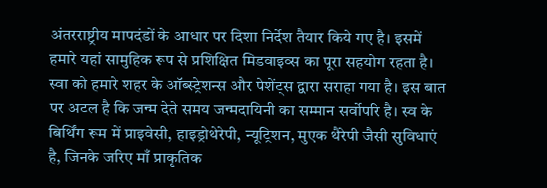अंतरराष्ट्रीय मापदंडों के आधार पर दिशा निर्देश तैयार किये गए है। इसमें हमारे यहां सामुहिक रूप से प्रशिक्षित मिडवाइव्स का पूरा सहयोग रहता है।
स्वा को हमारे शहर के ऑब्स्ट्रेशन्स और पेशेंट्स द्वारा सराहा गया है। इस बात पर अटल है कि जन्म देते समय जन्मदायिनी का सम्मान सर्वोपरि है। स्व के बिर्थिंग रूम में प्राइवेसी, हाइड्रोथेरेपी, न्यूट्रिशन, मुएक थैरेपी जैसी सुविधाएं है, जिनके जरिए माँ प्राकृतिक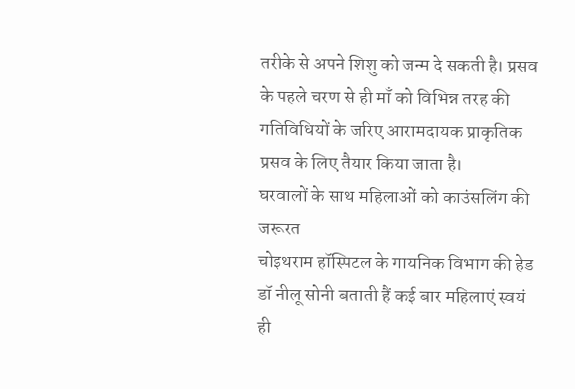तरीके से अपने शिशु को जन्म दे सकती है। प्रसव के पहले चरण से ही माँ को विभिन्न तरह की गतिविधियों के जरिए आरामदायक प्राकृतिक प्रसव के लिए तैयार किया जाता है।
घरवालों के साथ महिलाओं को काउंसलिंग की जरूरत
चोइथराम हॉस्पिटल के गायनिक विभाग की हेड डॉ नीलू सोनी बताती हैं कई बार महिलाएं स्वयं ही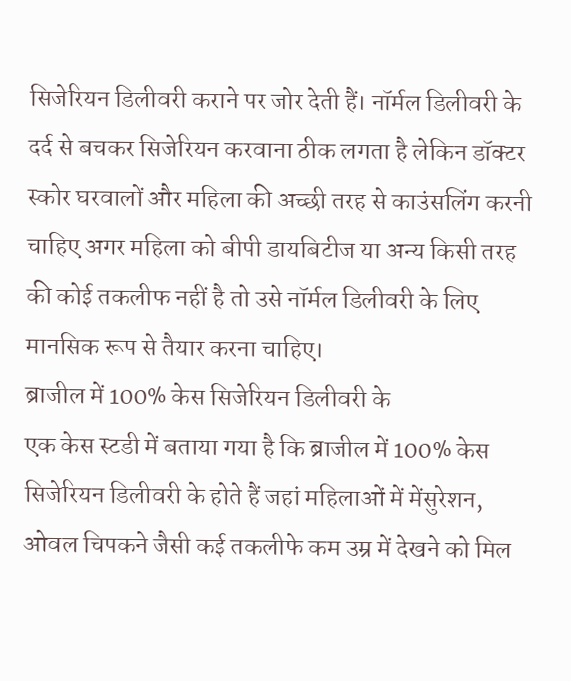सिजेरियन डिलीवरी कराने पर जोर देती हैं। नॉर्मल डिलीवरी के दर्द से बचकर सिजेरियन करवाना ठीक लगता है लेकिन डॉक्टर स्कोर घरवालों और महिला की अच्छी तरह से काउंसलिंग करनी चाहिए अगर महिला को बीपी डायबिटीज या अन्य किसी तरह की कोई तकलीफ नहीं है तो उसे नॉर्मल डिलीवरी के लिए मानसिक रूप से तैयार करना चाहिए।
ब्राजील में 100% केस सिजेरियन डिलीवरी के
एक केस स्टडी में बताया गया है कि ब्राजील में 100% केस सिजेरियन डिलीवरी के होते हैं जहां महिलाओं में मेंसुरेशन, ओवल चिपकने जैसी कई तकलीफे कम उम्र में देखने को मिल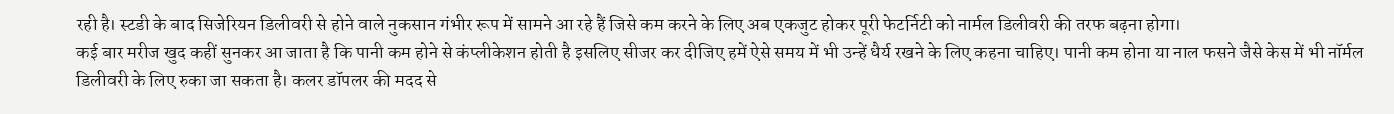रही है। स्टडी के बाद सिजेरियन डिलीवरी से होने वाले नुकसान गंभीर रूप में सामने आ रहे हैं जिसे कम करने के लिए अब एकजुट होकर पूरी फेटर्निटी को नार्मल डिलीवरी की तरफ बढ़ना होगा।
कई बार मरीज खुद कहीं सुनकर आ जाता है कि पानी कम होने से कंप्लीकेशन होती है इसलिए सीजर कर दीजिए हमें ऐसे समय में भी उन्हें धैर्य रखने के लिए कहना चाहिए। पानी कम होना या नाल फसने जैसे केस में भी नॉर्मल डिलीवरी के लिए रुका जा सकता है। कलर डॉपलर की मदद से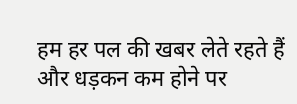हम हर पल की खबर लेते रहते हैं और धड़कन कम होने पर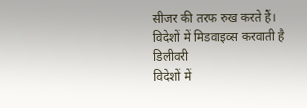सीजर की तरफ रुख करते हैं।
विदेशों में मिडवाइव्स करवाती है डिलीवरी
विदेशों में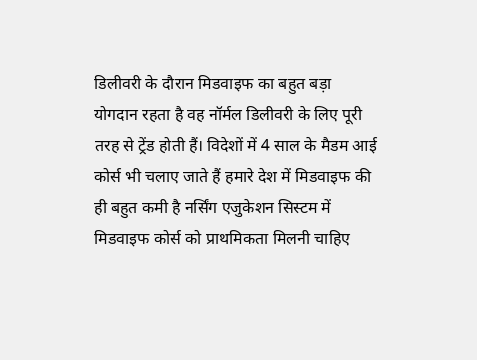डिलीवरी के दौरान मिडवाइफ का बहुत बड़ा योगदान रहता है वह नॉर्मल डिलीवरी के लिए पूरी तरह से ट्रेंड होती हैं। विदेशों में 4 साल के मैडम आई कोर्स भी चलाए जाते हैं हमारे देश में मिडवाइफ की ही बहुत कमी है नर्सिंग एजुकेशन सिस्टम में मिडवाइफ कोर्स को प्राथमिकता मिलनी चाहिए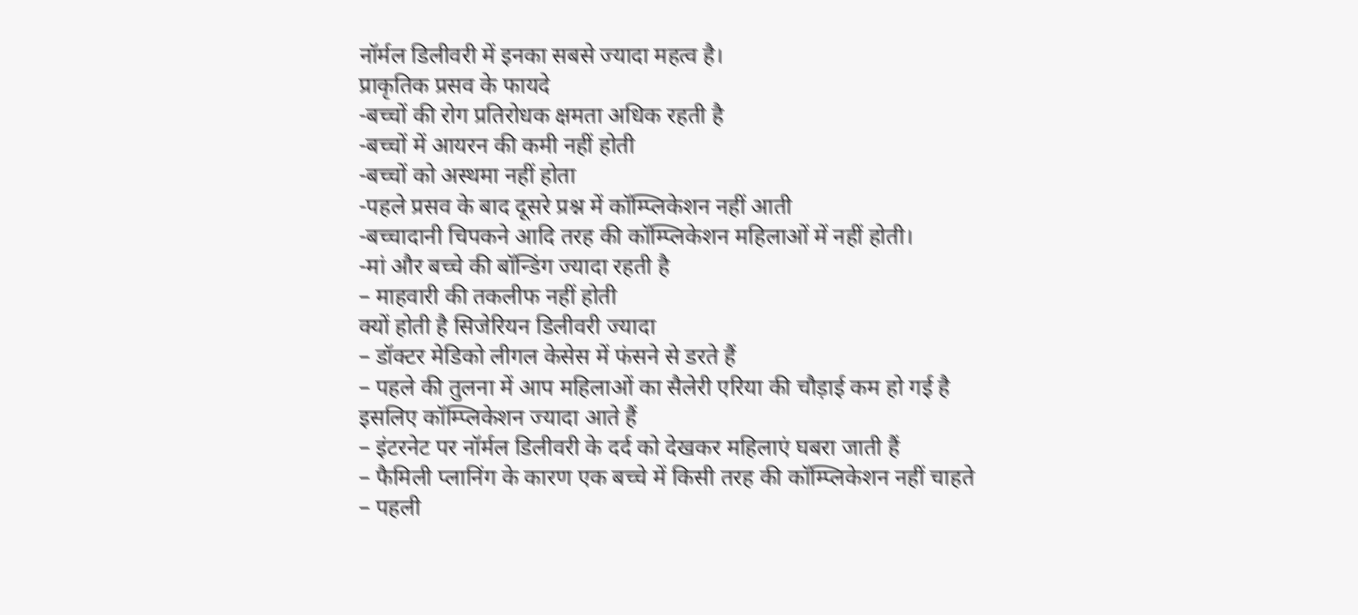नॉर्मल डिलीवरी में इनका सबसे ज्यादा महत्व है।
प्राकृतिक प्रसव के फायदे
-बच्चों की रोग प्रतिरोधक क्षमता अधिक रहती है
-बच्चों में आयरन की कमी नहीं होती
-बच्चों को अस्थमा नहीं होता
-पहले प्रसव के बाद दूसरे प्रश्न में कॉम्प्लिकेशन नहीं आती
-बच्चादानी चिपकने आदि तरह की कॉम्प्लिकेशन महिलाओं में नहीं होती।
-मां और बच्चे की बॉन्डिंग ज्यादा रहती है
– माहवारी की तकलीफ नहीं होती
क्यों होती है सिजेरियन डिलीवरी ज्यादा
– डॉक्टर मेडिको लीगल केसेस में फंसने से डरते हैं
– पहले की तुलना में आप महिलाओं का सैलेरी एरिया की चौड़ाई कम हो गई है इसलिए कॉम्प्लिकेशन ज्यादा आते हैं
– इंटरनेट पर नॉर्मल डिलीवरी के दर्द को देखकर महिलाएं घबरा जाती हैं
– फैमिली प्लानिंग के कारण एक बच्चे में किसी तरह की कॉम्प्लिकेशन नहीं चाहते
– पहली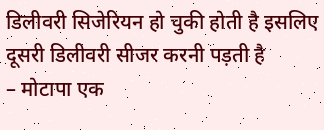डिलीवरी सिजेरियन हो चुकी होती है इसलिए दूसरी डिलीवरी सीजर करनी पड़ती है
– मोटापा एक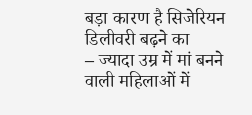बड़ा कारण है सिजेरियन डिलीवरी बढ़ने का
– ज्यादा उम्र में मां बनने वाली महिलाओं में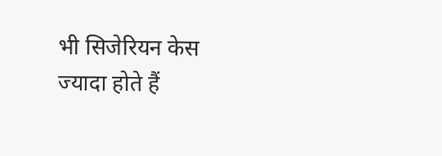भी सिजेरियन केस ज्यादा होते हैं